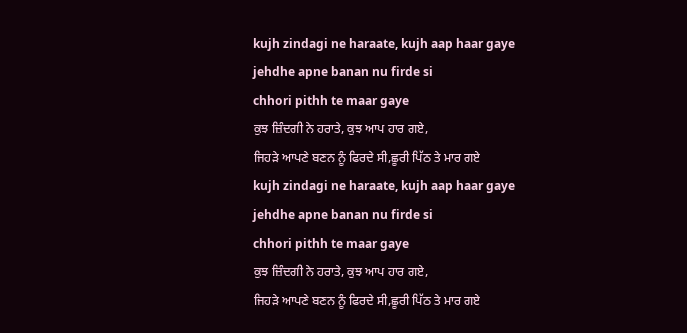kujh zindagi ne haraate, kujh aap haar gaye
jehdhe apne banan nu firde si
chhori pithh te maar gaye
ਕੁਝ ਜ਼ਿੰਦਗੀ ਨੇ ਹਰਾਤੇ, ਕੁਝ ਆਪ ਹਾਰ ਗਏ,
ਜਿਹੜੇ ਆਪਣੇ ਬਣਨ ਨੂੰ ਫਿਰਦੇ ਸੀ,ਛੂਰੀ ਪਿੱਠ ਤੇ ਮਾਰ ਗਏ
kujh zindagi ne haraate, kujh aap haar gaye
jehdhe apne banan nu firde si
chhori pithh te maar gaye
ਕੁਝ ਜ਼ਿੰਦਗੀ ਨੇ ਹਰਾਤੇ, ਕੁਝ ਆਪ ਹਾਰ ਗਏ,
ਜਿਹੜੇ ਆਪਣੇ ਬਣਨ ਨੂੰ ਫਿਰਦੇ ਸੀ,ਛੂਰੀ ਪਿੱਠ ਤੇ ਮਾਰ ਗਏ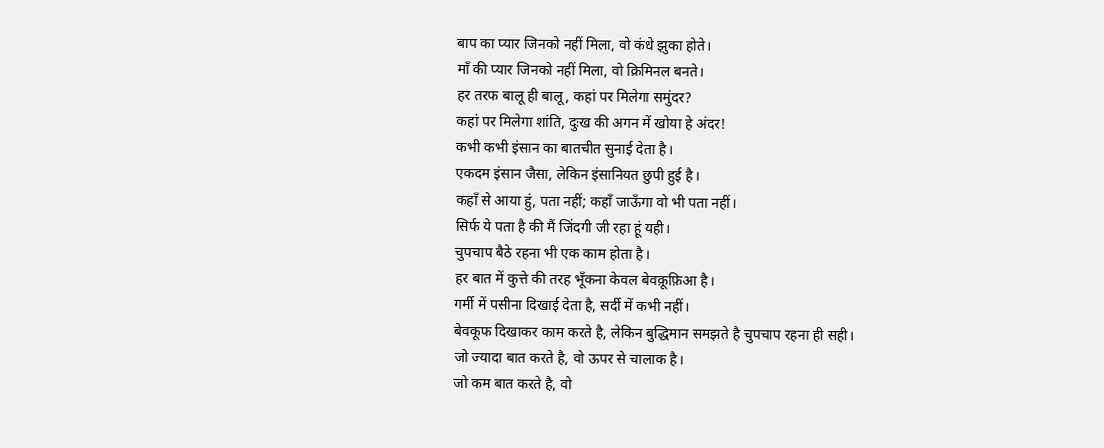बाप का प्यार जिनको नहीं मिला, वो कंधे झुका होते।
माँ की प्यार जिनको नहीं मिला, वो क्रिमिनल बनते।
हर तरफ बालू ही बालू, कहां पर मिलेगा समुंदर?
कहां पर मिलेगा शांति, दुःख की अगन में खोया हे अंदर!
कभी कभी इंसान का बातचीत सुनाई देता है।
एकदम इंसान जैसा, लेकिन इंसानियत छुपी हुई है।
कहाँ से आया हुं, पता नहीं; कहाँ जाऊँगा वो भी पता नहीं।
सिर्फ ये पता है की मैं जिंदगी जी रहा हूं यही।
चुपचाप बैठे रहना भी एक काम होता है।
हर बात में कुत्ते की तरह भूँकना केवल बेवक़ूफ़िआ है।
गर्मी में पसीना दिखाई देता है, सर्दी में कभी नहीं।
बेवकूफ दिखाकर काम करते है, लेकिन बुद्धिमान समझते है चुपचाप रहना ही सही।
जो ज्यादा बात करते है, वो ऊपर से चालाक है।
जो कम बात करते है, वो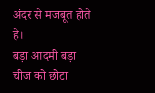अंदर से मजबूत होते हे।
बड़ा आदमी बड़ा चीज को छोटा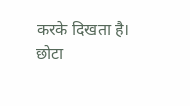करके दिखता है।
छोटा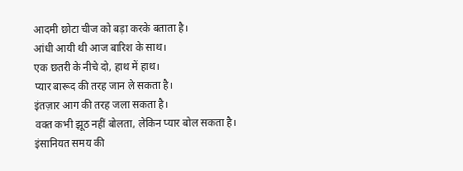आदमी छोटा चीज को बड़ा करके बताता है।
आंधी आयी थी आज बारिश के साथ।
एक छतरी के नीचे दो, हाथ में हाथ।
प्यार बारूद की तरह जान ले सकता है।
इंतज़ार आग की तरह जला सकता है।
वक्त कभी झूठ नहीं बोलता, लेकिन प्यार बोल सकता है।
इंसानियत समय की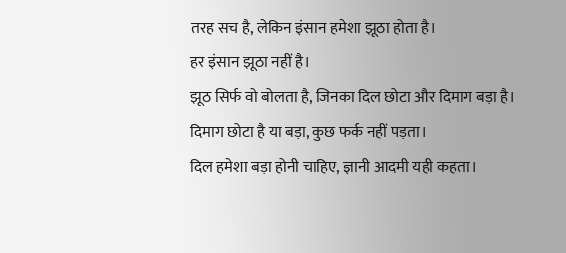तरह सच है, लेकिन इंसान हमेशा झूठा होता है।
हर इंसान झूठा नहीं है।
झूठ सिर्फ वो बोलता है, जिनका दिल छोटा और दिमाग बड़ा है।
दिमाग छोटा है या बड़ा, कुछ फर्क नहीं पड़ता।
दिल हमेशा बड़ा होनी चाहिए, ज्ञानी आदमी यही कहता।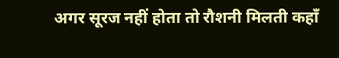अगर सूरज नहीं होता तो रौशनी मिलती कहाँ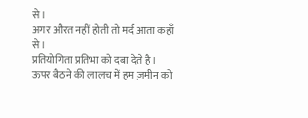से।
अगर औरत नहीं होती तो मर्द आता कहाँ से।
प्रतियोगिता प्रतिभा को दबा देते है।
ऊपर बैठने की लालच में हम ज़मीन को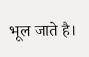भूल जाते है।